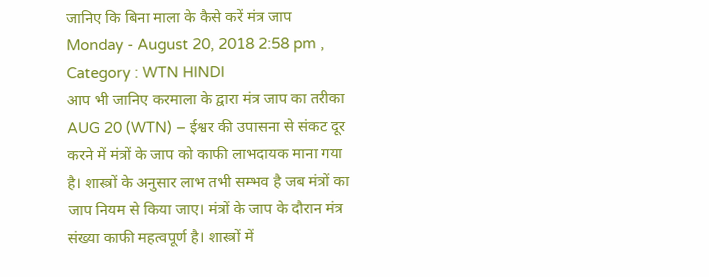जानिए कि बिना माला के कैसे करें मंत्र जाप
Monday - August 20, 2018 2:58 pm ,
Category : WTN HINDI
आप भी जानिए करमाला के द्वारा मंत्र जाप का तरीका
AUG 20 (WTN) – ईश्वर की उपासना से संकट दूर करने में मंत्रों के जाप को काफी लाभदायक माना गया है। शास्त्रों के अनुसार लाभ तभी सम्भव है जब मंत्रों का जाप नियम से किया जाए। मंत्रों के जाप के दौरान मंत्र संख्या काफी महत्वपूर्ण है। शास्त्रों में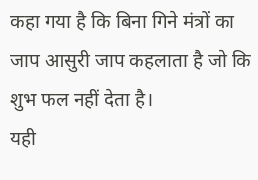कहा गया है कि बिना गिने मंत्रों का जाप आसुरी जाप कहलाता है जो कि शुभ फल नहीं देता है।
यही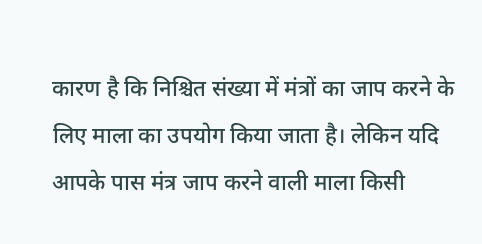कारण है कि निश्चित संख्या में मंत्रों का जाप करने के लिए माला का उपयोग किया जाता है। लेकिन यदि आपके पास मंत्र जाप करने वाली माला किसी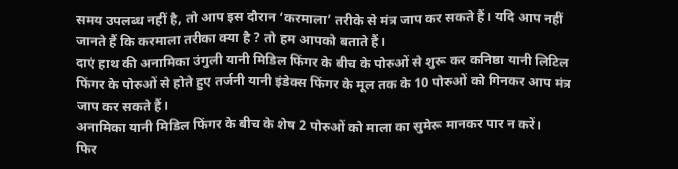समय उपलब्ध नहीं है, तो आप इस दौरान ‘करमाला’ तरीके से मंत्र जाप कर सकते हैं। यदि आप नहीं जानते हैं कि करमाला तरीका क्या है ? तो हम आपको बताते हैं।
दाएं हाथ की अनामिका उंगुली यानी मिडिल फिंगर के बीच के पोरुओं से शुरू कर कनिष्ठा यानी लिटिल फिंगर के पोरुओं से होते हुए तर्जनी यानी इंडेक्स फिंगर के मूल तक के 10 पोरुओं को गिनकर आप मंत्र जाप कर सकते हैं।
अनामिका यानी मिडिल फिंगर के बीच के शेष 2 पोरुओं को माला का सुमेरू मानकर पार न करें।
फिर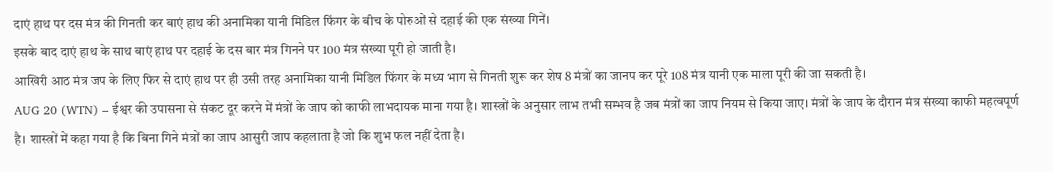दाएं हाथ पर दस मंत्र की गिनती कर बाएं हाथ की अनामिका यानी मिडिल फिंगर के बीच के पोरुओं से दहाई की एक संख्या गिनें।
इसके बाद दाएं हाथ के साथ बाएं हाथ पर दहाई के दस बार मंत्र गिनने पर 100 मंत्र संख्या पूरी हो जाती है।
आखिरी आठ मंत्र जप के लिए फिर से दाएं हाथ पर ही उसी तरह अनामिका यानी मिडिल फिंगर के मध्य भाग से गिनती शुरू कर शेष 8 मंत्रों का जानप कर पूरे 108 मंत्र यानी एक माला पूरी की जा सकती है।
AUG 20 (WTN) – ईश्वर की उपासना से संकट दूर करने में मंत्रों के जाप को काफी लाभदायक माना गया है। शास्त्रों के अनुसार लाभ तभी सम्भव है जब मंत्रों का जाप नियम से किया जाए। मंत्रों के जाप के दौरान मंत्र संख्या काफी महत्वपूर्ण है। शास्त्रों में कहा गया है कि बिना गिने मंत्रों का जाप आसुरी जाप कहलाता है जो कि शुभ फल नहीं देता है।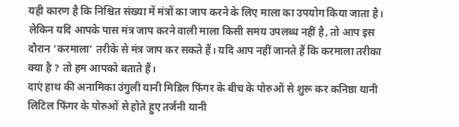यही कारण है कि निश्चित संख्या में मंत्रों का जाप करने के लिए माला का उपयोग किया जाता है। लेकिन यदि आपके पास मंत्र जाप करने वाली माला किसी समय उपलब्ध नहीं है, तो आप इस दौरान ‘करमाला’ तरीके से मंत्र जाप कर सकते हैं। यदि आप नहीं जानते हैं कि करमाला तरीका क्या है ? तो हम आपको बताते हैं।
दाएं हाथ की अनामिका उंगुली यानी मिडिल फिंगर के बीच के पोरुओं से शुरू कर कनिष्ठा यानी लिटिल फिंगर के पोरुओं से होते हुए तर्जनी यानी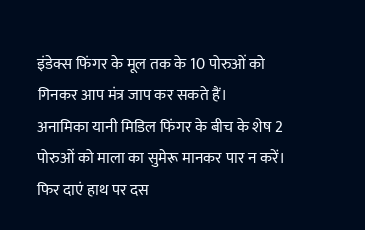इंडेक्स फिंगर के मूल तक के 10 पोरुओं को गिनकर आप मंत्र जाप कर सकते हैं।
अनामिका यानी मिडिल फिंगर के बीच के शेष 2 पोरुओं को माला का सुमेरू मानकर पार न करें।
फिर दाएं हाथ पर दस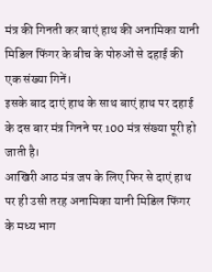मंत्र की गिनती कर बाएं हाथ की अनामिका यानी मिडिल फिंगर के बीच के पोरुओं से दहाई की एक संख्या गिनें।
इसके बाद दाएं हाथ के साथ बाएं हाथ पर दहाई के दस बार मंत्र गिनने पर 100 मंत्र संख्या पूरी हो जाती है।
आखिरी आठ मंत्र जप के लिए फिर से दाएं हाथ पर ही उसी तरह अनामिका यानी मिडिल फिंगर के मध्य भाग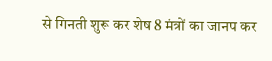से गिनती शुरू कर शेष 8 मंत्रों का जानप कर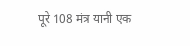पूरे 108 मंत्र यानी एक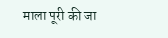माला पूरी की जा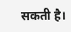सकती है।